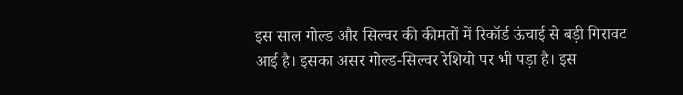इस साल गोल्ड और सिल्वर की कीमतों में रिकॉर्ड ऊंचाई से बड़ी गिरावट आई है। इसका असर गोल्ड-सिल्वर रेशियो पर भी पड़ा है। इस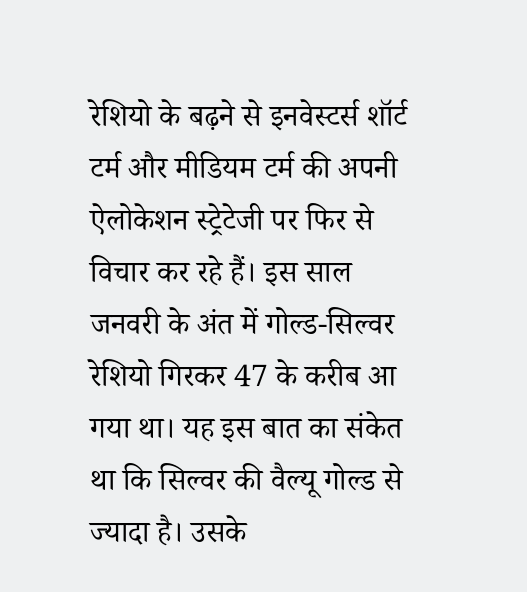रेशियो के बढ़ने से इनवेस्टर्स शॉर्ट टर्म और मीडियम टर्म की अपनी ऐलोकेशन स्ट्रेटेजी पर फिर से विचार कर रहे हैं। इस साल जनवरी के अंत में गोल्ड-सिल्वर रेशियो गिरकर 47 के करीब आ गया था। यह इस बात का संकेत था कि सिल्वर की वैल्यू गोल्ड से ज्यादा है। उसके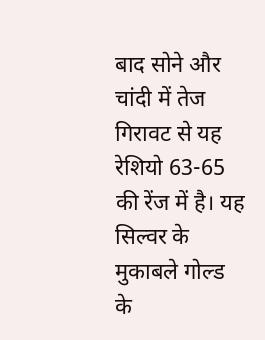बाद सोने और चांदी में तेज गिरावट से यह रेशियो 63-65 की रेंज में है। यह सिल्वर के मुकाबले गोल्ड के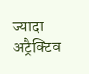ज्यादा अट्रैक्टिव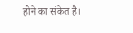होने का संकेत है।